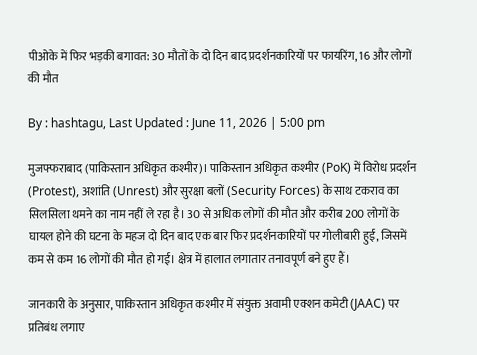पीओके में फिर भड़की बगावत: 30 मौतों के दो दिन बाद प्रदर्शनकारियों पर फायरिंग, 16 और लोगों की मौत

By : hashtagu, Last Updated : June 11, 2026 | 5:00 pm

मुजफ्फराबाद (पाकिस्तान अधिकृत कश्मीर)। पाकिस्तान अधिकृत कश्मीर (PoK) में विरोध प्रदर्शन (Protest), अशांति (Unrest) और सुरक्षा बलों (Security Forces) के साथ टकराव का सिलसिला थमने का नाम नहीं ले रहा है। 30 से अधिक लोगों की मौत और करीब 200 लोगों के घायल होने की घटना के महज दो दिन बाद एक बार फिर प्रदर्शनकारियों पर गोलीबारी हुई, जिसमें कम से कम 16 लोगों की मौत हो गई। क्षेत्र में हालात लगातार तनावपूर्ण बने हुए हैं।

जानकारी के अनुसार, पाकिस्तान अधिकृत कश्मीर में संयुक्त अवामी एक्शन कमेटी (JAAC) पर प्रतिबंध लगाए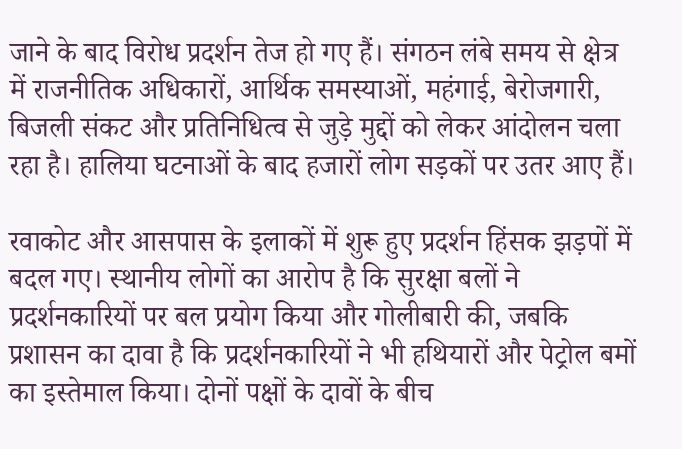जाने के बाद विरोध प्रदर्शन तेज हो गए हैं। संगठन लंबे समय से क्षेत्र में राजनीतिक अधिकारों, आर्थिक समस्याओं, महंगाई, बेरोजगारी, बिजली संकट और प्रतिनिधित्व से जुड़े मुद्दों को लेकर आंदोलन चला रहा है। हालिया घटनाओं के बाद हजारों लोग सड़कों पर उतर आए हैं।

रवाकोट और आसपास के इलाकों में शुरू हुए प्रदर्शन हिंसक झड़पों में बदल गए। स्थानीय लोगों का आरोप है कि सुरक्षा बलों ने प्रदर्शनकारियों पर बल प्रयोग किया और गोलीबारी की, जबकि प्रशासन का दावा है कि प्रदर्शनकारियों ने भी हथियारों और पेट्रोल बमों का इस्तेमाल किया। दोनों पक्षों के दावों के बीच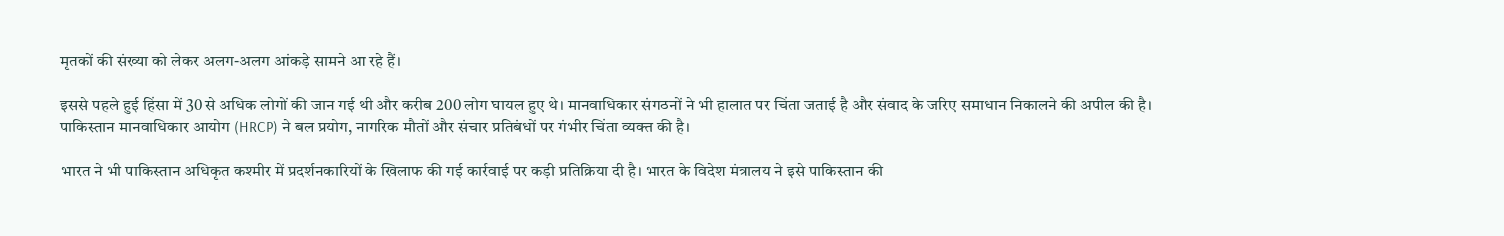मृतकों की संख्या को लेकर अलग-अलग आंकड़े सामने आ रहे हैं।

इससे पहले हुई हिंसा में 30 से अधिक लोगों की जान गई थी और करीब 200 लोग घायल हुए थे। मानवाधिकार संगठनों ने भी हालात पर चिंता जताई है और संवाद के जरिए समाधान निकालने की अपील की है। पाकिस्तान मानवाधिकार आयोग (HRCP) ने बल प्रयोग, नागरिक मौतों और संचार प्रतिबंधों पर गंभीर चिंता व्यक्त की है।

भारत ने भी पाकिस्तान अधिकृत कश्मीर में प्रदर्शनकारियों के खिलाफ की गई कार्रवाई पर कड़ी प्रतिक्रिया दी है। भारत के विदेश मंत्रालय ने इसे पाकिस्तान की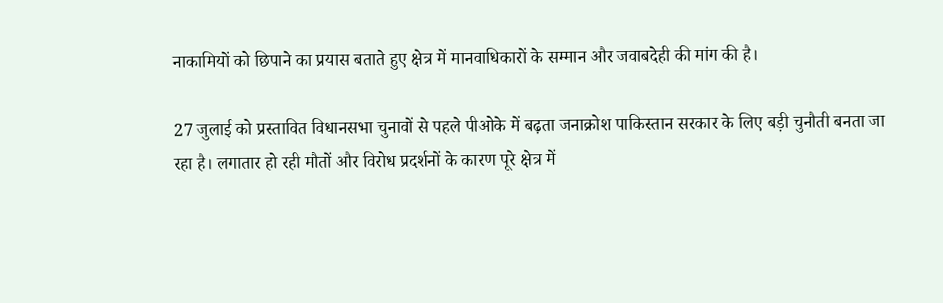नाकामियों को छिपाने का प्रयास बताते हुए क्षेत्र में मानवाधिकारों के सम्मान और जवाबदेही की मांग की है।

27 जुलाई को प्रस्तावित विधानसभा चुनावों से पहले पीओके में बढ़ता जनाक्रोश पाकिस्तान सरकार के लिए बड़ी चुनौती बनता जा रहा है। लगातार हो रही मौतों और विरोध प्रदर्शनों के कारण पूरे क्षेत्र में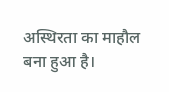अस्थिरता का माहौल बना हुआ है।